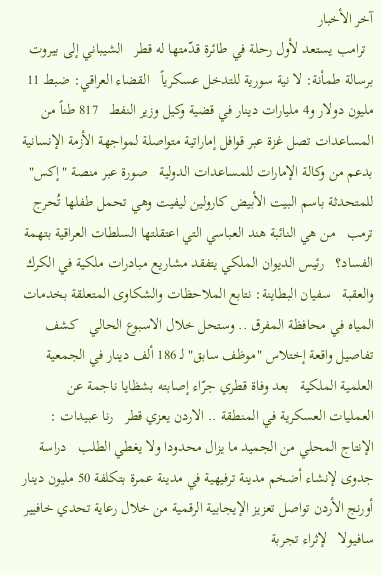آخر الأخبار
  ترامب يستعد لأول رحلة في طائرة قدّمتها له قطر   الشيباني إلى بيروت برسالة طمأنة: لا نية سورية للتدخل عسكرياً   القضاء العراقي: ضبط 11 مليون دولار و4 مليارات دينار في قضية وكيل وزير النفط   817 طناً من المساعدات تصل غزة عبر قوافل إماراتية متواصلة لمواجهة الأزمة الإنسانية بدعم من وكالة الإمارات للمساعدات الدولية   صورة عبر منصة "إكس" للمتحدثة باسم البيت الأبيض كارولين ليفيت وهي تحمل طفلها تُحرج ترمب   من هي النائبة هند العباسي التي اعتقلتها السلطات العراقية بتهمة الفساد؟   رئيس الديوان الملكي يتفقد مشاريع مبادرات ملكية في الكرك والعقبة   سفيان البطاينة: نتابع الملاحظات والشكاوى المتعلقة بخدمات المياه في محافظة المفرق .. وستحل خلال الاسبوع الحالي   كشف تفاصيل واقعة إختلاس "موظف سابق" لـ 186 ألف دينار في الجمعية العلمية الملكية   بعد وفاة قطري جرّاء إصابته بشظايا ناجمة عن العمليات العسكرية في المنطقة .. الاردن يعزي قطر   رنا عبيدات : الإنتاج المحلي من الجميد ما يزال محدودا ولا يغطي الطلب   دراسة جدوى لإنشاء أضخم مدينة ترفيهية في مدينة عمرة بتكلفة 50 مليون دينار   أورنج الأردن تواصل تعزيز الإيجابية الرقمية من خلال رعاية تحدي خافيير سافيولا   لإثراء تجربة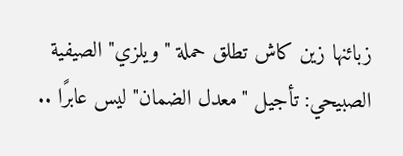زبائنها زين كاش تطلق حملة "ويلزي" الصيفية   الصبيحي: تأجيل "معدل الضمان" ليس عابرًا ..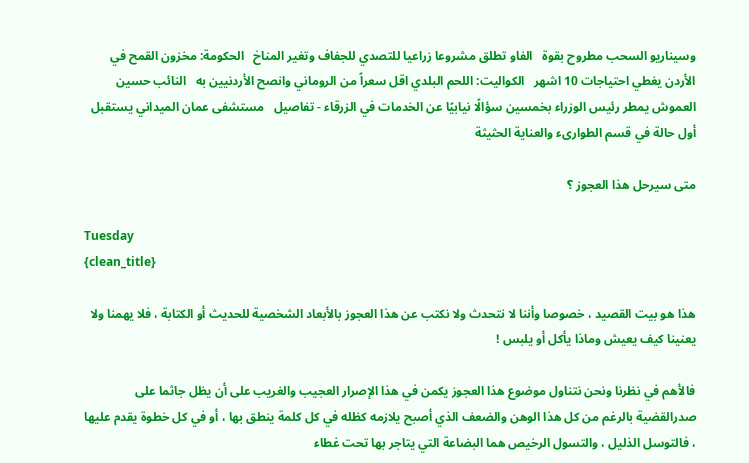وسيناريو السحب مطروح بقوة   الفاو تطلق مشروعا زراعيا للتصدي للجفاف وتغير المناخ   الحكومة: مخزون القمح في الأردن يغطي احتياجات 10 اشهر   الكواليت: اللحم البلدي اقل سعراً من الروماني وانصح الأردنيين به   النائب حسين العموش يمطر رئيس الوزراء بخمسين سؤالًا نيابيًا عن الخدمات في الزرقاء - تفاصيل   مستشفى عمان الميداني يستقبل أول حالة في قسم الطوارىء والعناية الحثيثة

متى سيرحل هذا العجوز ؟

Tuesday
{clean_title}

هذا هو بيت القصيد ، خصوصا وأننا لا نتحدث ولا نكتب عن هذا العجوز بالأبعاد الشخصية للحديث أو الكتابة ، فلا يهمنا ولا يعنينا كيف يعيش وماذا يأكل أو يلبس !

فالأهم في نظرنا ونحن نتناول موضوع هذا العجوز يكمن في هذا الإصرار العجيب والغريب على أن يظل جاثما على صدرالقضية بالرغم من كل هذا الوهن والضعف الذي أصبح يلازمه كظله في كل كلمة ينطق بها ، أو في كل خطوة يقدم عليها ، فالتوسل الذليل ، والتسول الرخيص هما البضاعة التي يتاجر بها تحت غطاء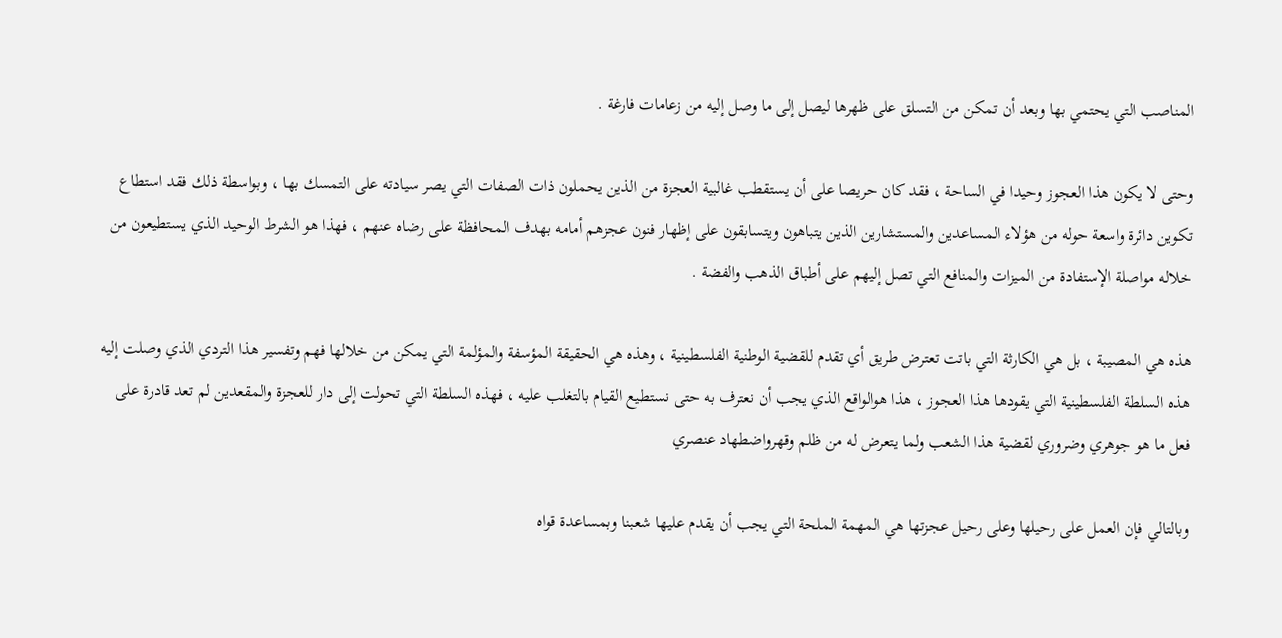المناصب التي يحتمي بها وبعد أن تمكن من التسلق على ظهرها ليصل إلى ما وصل إليه من زعامات فارغة .

وحتى لا يكون هذا العجوز وحيدا في الساحة ، فقد كان حريصا على أن يستقطب غالبية العجزة من الذين يحملون ذات الصفات التي يصر سيادته على التمسك بها ، وبواسطة ذلك فقد استطاع تكوين دائرة واسعة حوله من هؤلاء المساعدين والمستشارين الذين يتباهون ويتسابقون على إظهار فنون عجزهم أمامه بهدف المحافظة على رضاه عنهم ، فهذا هو الشرط الوحيد الذي يستطيعون من خلاله مواصلة الإستفادة من الميزات والمنافع التي تصل إليهم على أطباق الذهب والفضة .

هذه هي المصيبة ، بل هي الكارثة التي باتت تعترض طريق أي تقدم للقضية الوطنية الفلسطينية ، وهذه هي الحقيقة المؤسفة والمؤلمة التي يمكن من خلالها فهم وتفسير هذا التردي الذي وصلت إليه هذه السلطة الفلسطينية التي يقودها هذا العجوز ، هذا هوالواقع الذي يجب أن نعترف به حتى نستطيع القيام بالتغلب عليه ، فهذه السلطة التي تحولت إلى دار للعجزة والمقعدين لم تعد قادرة على فعل ما هو جوهري وضروري لقضية هذا الشعب ولما يتعرض له من ظلم وقهرواضطهاد عنصري

وبالتالي فإن العمل على رحيلها وعلى رحيل عجزتها هي المهمة الملحة التي يجب أن يقدم عليها شعبنا وبمساعدة قواه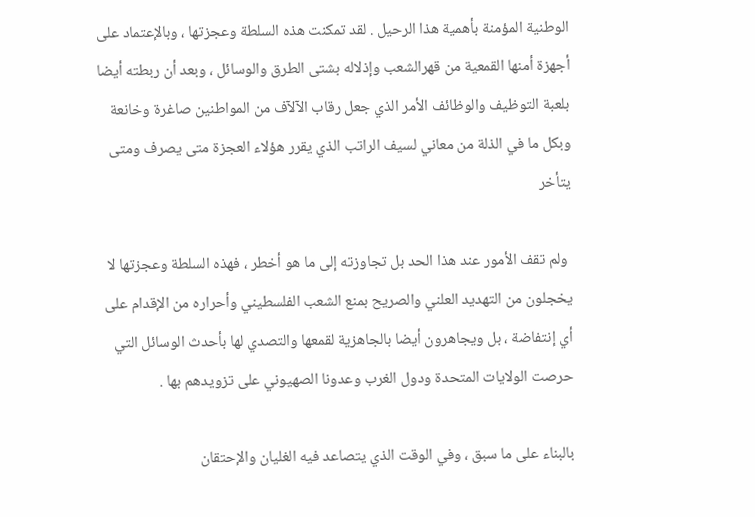الوطنية المؤمنة بأهمية هذا الرحيل . لقد تمكنت هذه السلطة وعجزتها ، وبالإعتماد على أجهزة أمنها القمعية من قهرالشعب وإذلاله بشتى الطرق والوسائل ، وبعد أن ربطته أيضا بلعبة التوظيف والوظائف الأمر الذي جعل رقاب الآلآف من المواطنين صاغرة وخانعة وبكل ما في الذلة من معاني لسيف الراتب الذي يقرر هؤلاء العجزة متى يصرف ومتى يتأخر

 ولم تقف الأمور عند هذا الحد بل تجاوزته إلى ما هو أخطر ، فهذه السلطة وعجزتها لا يخجلون من التهديد العلني والصريح بمنع الشعب الفلسطيني وأحراره من الإقدام على أي إنتفاضة ، بل ويجاهرون أيضا بالجاهزية لقمعها والتصدي لها بأحدث الوسائل التي حرصت الولايات المتحدة ودول الغرب وعدونا الصهيوني على تزويدهم بها .

بالبناء على ما سبق ، وفي الوقت الذي يتصاعد فيه الغليان والإحتقان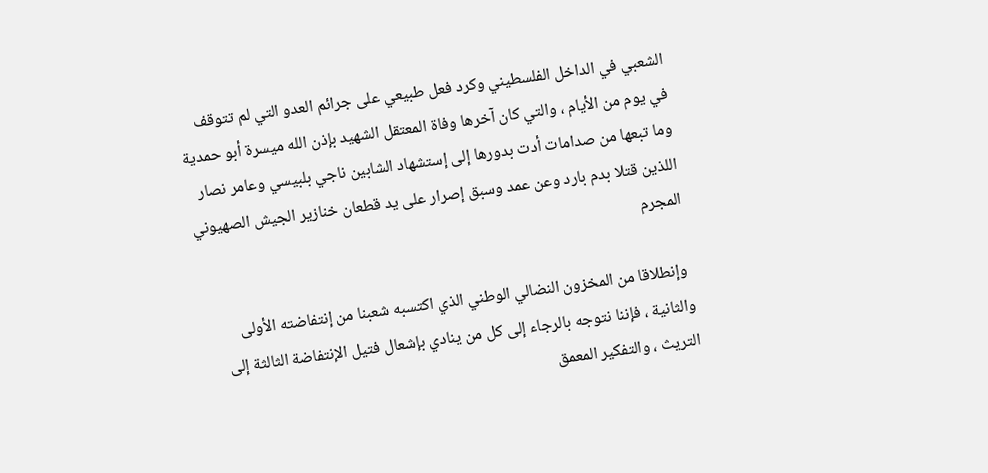الشعبي في الداخل الفلسطيني وكرد فعل طبيعي على جرائم العدو التي لم تتوقف في يوم من الأيام ، والتي كان آخرها وفاة المعتقل الشهيد بإذن الله ميسرة أبو حمدية وما تبعها من صدامات أدت بدورها إلى إستشهاد الشابين ناجي بلبيسي وعامر نصار اللذين قتلا بدم بارد وعن عمد وسبق إصرار على يد قطعان خنازير الجيش الصهيوني المجرم

 وإنطلاقا من المخزون النضالي الوطني الذي اكتسبه شعبنا من إنتفاضته الأولى والثانية ، فإننا نتوجه بالرجاء إلى كل من ينادي بإشعال فتيل الإنتفاضة الثالثة إلى التريث ، والتفكير المعمق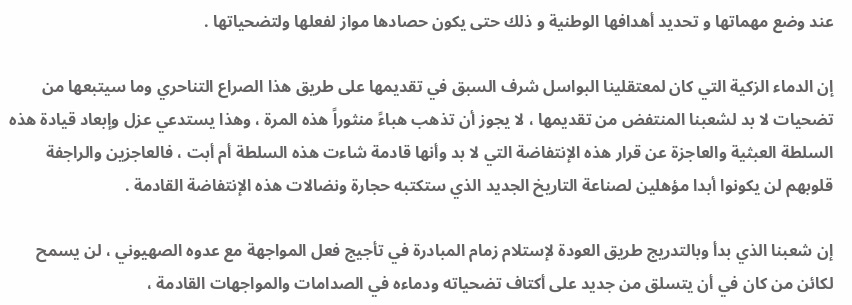عند وضع مهماتها و تحديد أهدافها الوطنية و ذلك حتى يكون حصادها مواز لفعلها ولتضحياتها .

إن الدماء الزكية التي كان لمعتقلينا البواسل شرف السبق في تقديمها على طريق هذا الصراع التناحري وما سيتبعها من تضحيات لا بد لشعبنا المنتفض من تقديمها ، لا يجوز أن تذهب هباءً منثوراً هذه المرة ، وهذا يستدعي عزل وإبعاد قيادة هذه السلطة العبثية والعاجزة عن قرار هذه الإنتفاضة التي لا بد وأنها قادمة شاءت هذه السلطة أم أبت ، فالعاجزين والراجفة قلوبهم لن يكونوا أبدا مؤهلين لصناعة التاريخ الجديد الذي ستكتبه حجارة ونضالات هذه الإنتفاضة القادمة .

إن شعبنا الذي بدأ وبالتدريج طريق العودة لإستلام زمام المبادرة في تأجيج فعل المواجهة مع عدوه الصهيوني ، لن يسمح لكائن من كان في أن يتسلق من جديد على أكتاف تضحياته ودماءه في الصدامات والمواجهات القادمة ،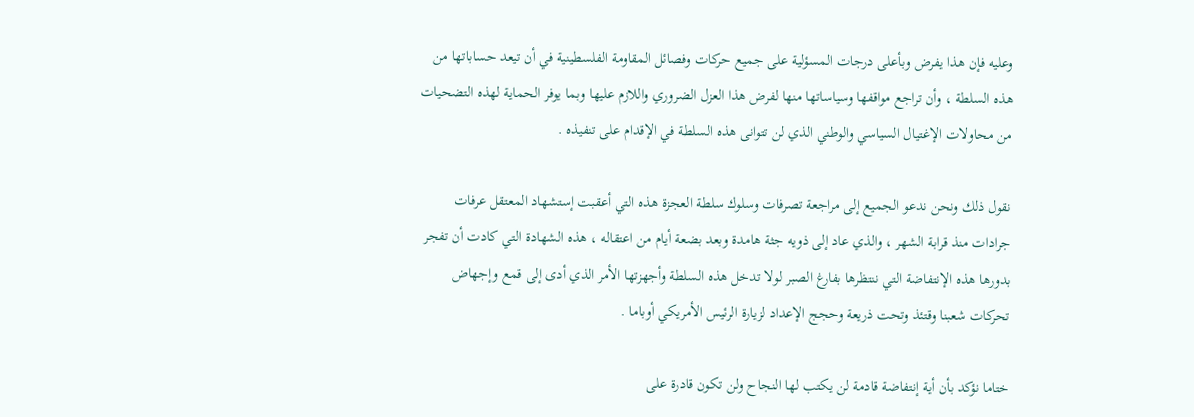وعليه فإن هذا يفرض وبأعلى درجات المسؤلية على جميع حركات وفصائل المقاومة الفلسطينية في أن تيعد حساباتها من هذه السلطة ، وأن تراجع مواقفها وسياساتها منها لفرض هذا العزل الضروري واللازم عليها وبما يوفر الحماية لهذه التضحيات من محاولات الإغتيال السياسي والوطني الذي لن تتوانى هذه السلطة في الإقدام على تنفيذه .

نقول ذلك ونحن ندعو الجميع إلى مراجعة تصرفات وسلوك سلطة العجزة هذه التي أعقبت إستشهاد المعتقل عرفات جرادات منذ قرابة الشهر ، والذي عاد إلى ذويه جثة هامدة وبعد بضعة أيام من اعتقاله ، هذه الشهادة التي كادت أن تفجر بدورها هذه الإنتفاضة التي ننتظرها بفارغ الصبر لولا تدخل هذه السلطة وأجهزتها الأمر الذي أدى إلى قمع وإجهاض تحركات شعبنا وقتئذ وتحت ذريعة وحجج الإعداد لزيارة الرئيس الأمريكي أوباما .

ختاما نؤكد بأن أية إنتفاضة قادمة لن يكتب لها النجاح ولن تكون قادرة على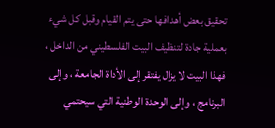تحقيق بعض أهدافها حتى يتم القيام وقبل كل شيء بعملية جادة لتنظيف البيت الفلسطيني من الداخل ، فهذا البيت لا يزال يفتقر إلى الأداة الجامعة ، وإلى البرنامج ، وإلى الوحدة الوطنية التي سيحتمي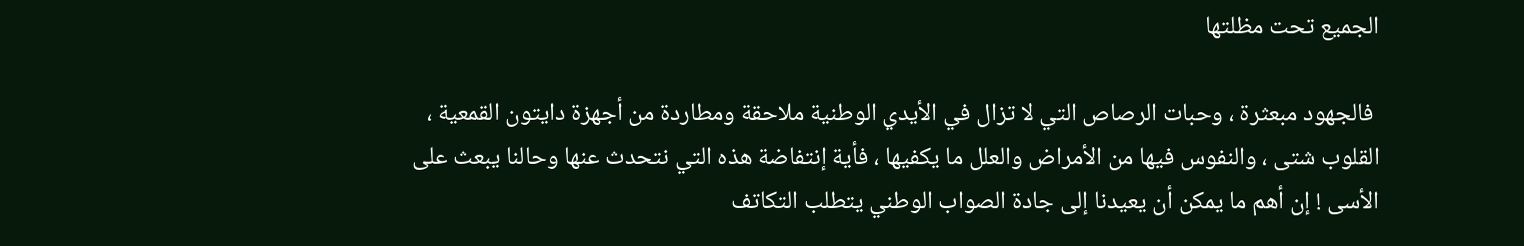الجميع تحت مظلتها

 فالجهود مبعثرة ، وحبات الرصاص التي لا تزال في الأيدي الوطنية ملاحقة ومطاردة من أجهزة دايتون القمعية ، القلوب شتى ، والنفوس فيها من الأمراض والعلل ما يكفيها ، فأية إنتفاضة هذه التي نتحدث عنها وحالنا يبعث على الأسى ! إن أهم ما يمكن أن يعيدنا إلى جادة الصواب الوطني يتطلب التكاتف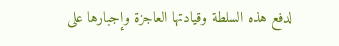لدفع هذه السلطة وقيادتها العاجزة وإجبارها على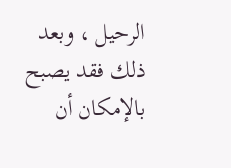الرحيل ، وبعد ذلك فقد يصبح بالإمكان أن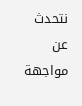نتحدث عن مواجهة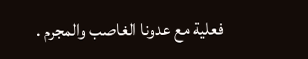فعلية مع عدونا الغاصب والمجرم .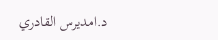د.امديرس القادري